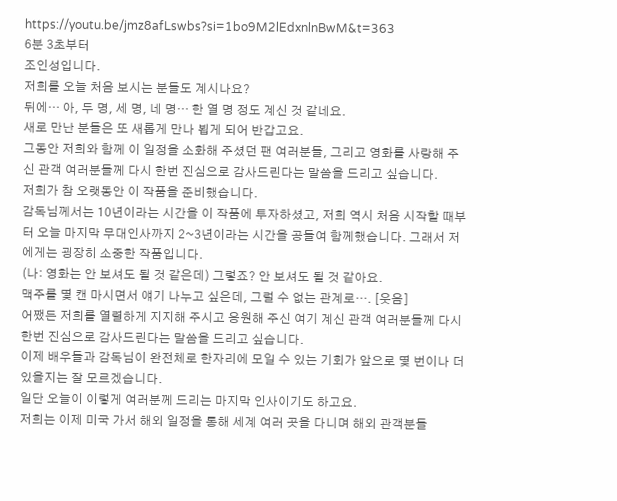https://youtu.be/jmz8afLswbs?si=1bo9M2lEdxnlnBwM&t=363
6분 3초부터
조인성입니다.
저희를 오늘 처음 보시는 분들도 계시나요?
뒤에… 아, 두 명, 세 명, 네 명… 한 열 명 정도 계신 것 같네요.
새로 만난 분들은 또 새롭게 만나 뵙게 되어 반갑고요.
그동안 저희와 함께 이 일정을 소화해 주셨던 팬 여러분들, 그리고 영화를 사랑해 주신 관객 여러분들께 다시 한번 진심으로 감사드린다는 말씀을 드리고 싶습니다.
저희가 참 오랫동안 이 작품을 준비했습니다.
감독님께서는 10년이라는 시간을 이 작품에 투자하셨고, 저희 역시 처음 시작할 때부터 오늘 마지막 무대인사까지 2~3년이라는 시간을 공들여 함께했습니다. 그래서 저에게는 굉장히 소중한 작품입니다.
(나: 영화는 안 보셔도 될 것 같은데) 그렇죠? 안 보셔도 될 것 같아요.
맥주를 몇 캔 마시면서 얘기 나누고 싶은데, 그럴 수 없는 관계로…. [웃음]
어쨌든 저희를 열렬하게 지지해 주시고 응원해 주신 여기 계신 관객 여러분들께 다시 한번 진심으로 감사드린다는 말씀을 드리고 싶습니다.
이제 배우들과 감독님이 완전체로 한자리에 모일 수 있는 기회가 앞으로 몇 번이나 더 있을지는 잘 모르겠습니다.
일단 오늘이 이렇게 여러분께 드리는 마지막 인사이기도 하고요.
저희는 이제 미국 가서 해외 일정을 통해 세계 여러 곳을 다니며 해외 관객분들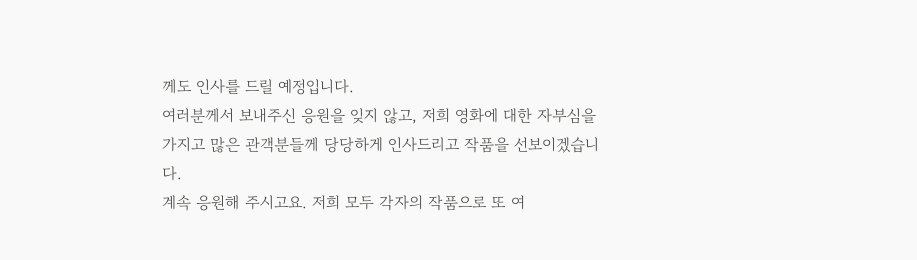께도 인사를 드릴 예정입니다.
여러분께서 보내주신 응원을 잊지 않고, 저희 영화에 대한 자부심을 가지고 많은 관객분들께 당당하게 인사드리고 작품을 선보이겠습니다.
계속 응원해 주시고요. 저희 모두 각자의 작품으로 또 여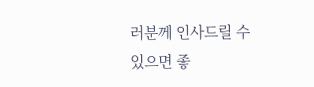러분께 인사드릴 수 있으면 좋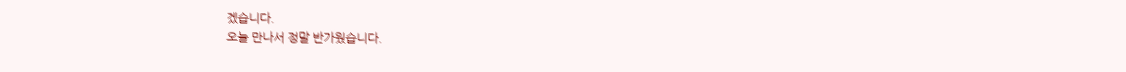겠습니다.
오늘 만나서 정말 반가웠습니다.